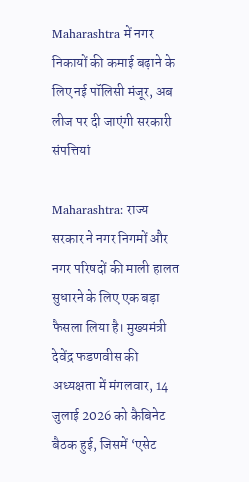Maharashtra में नगर निकायों की कमाई बढ़ाने के लिए नई पॉलिसी मंजूर, अब लीज पर दी जाएंगी सरकारी संपत्तियां

Maharashtra: राज्य सरकार ने नगर निगमों और नगर परिषदों की माली हालत सुधारने के लिए एक बड़ा फैसला लिया है। मुख्यमंत्री देवेंद्र फडणवीस की अध्यक्षता में मंगलवार, 14 जुलाई 2026 को कैबिनेट बैठक हुई, जिसमें ‘एसेट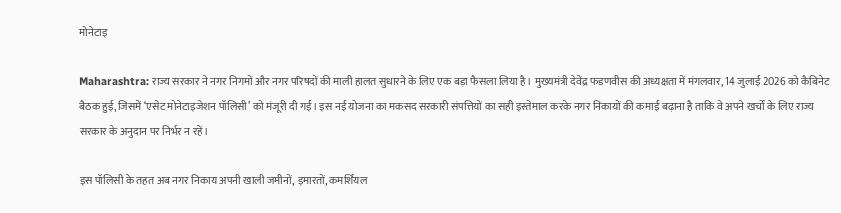मोनेटाइ

Maharashtra: राज्य सरकार ने नगर निगमों और नगर परिषदों की माली हालत सुधारने के लिए एक बड़ा फैसला लिया है। मुख्यमंत्री देवेंद्र फडणवीस की अध्यक्षता में मंगलवार, 14 जुलाई 2026 को कैबिनेट बैठक हुई, जिसमें ‘एसेट मोनेटाइजेशन पॉलिसी’ को मंजूरी दी गई। इस नई योजना का मकसद सरकारी संपत्तियों का सही इस्तेमाल करके नगर निकायों की कमाई बढ़ाना है ताकि वे अपने खर्चों के लिए राज्य सरकार के अनुदान पर निर्भर न रहें।

इस पॉलिसी के तहत अब नगर निकाय अपनी खाली जमीनों, इमारतों, कमर्शियल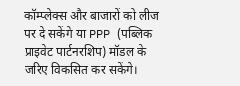कॉम्प्लेक्स और बाजारों को लीज पर दे सकेंगे या PPP (पब्लिक प्राइवेट पार्टनरशिप) मॉडल के जरिए विकसित कर सकेंगे।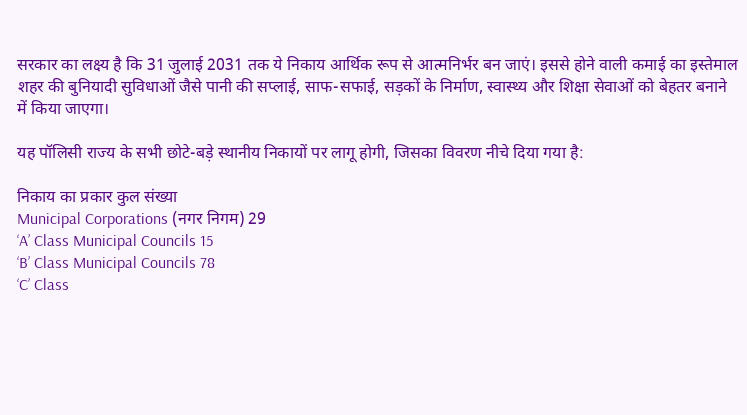सरकार का लक्ष्य है कि 31 जुलाई 2031 तक ये निकाय आर्थिक रूप से आत्मनिर्भर बन जाएं। इससे होने वाली कमाई का इस्तेमाल शहर की बुनियादी सुविधाओं जैसे पानी की सप्लाई, साफ-सफाई, सड़कों के निर्माण, स्वास्थ्य और शिक्षा सेवाओं को बेहतर बनाने में किया जाएगा।

यह पॉलिसी राज्य के सभी छोटे-बड़े स्थानीय निकायों पर लागू होगी, जिसका विवरण नीचे दिया गया है:

निकाय का प्रकार कुल संख्या
Municipal Corporations (नगर निगम) 29
‘A’ Class Municipal Councils 15
‘B’ Class Municipal Councils 78
‘C’ Class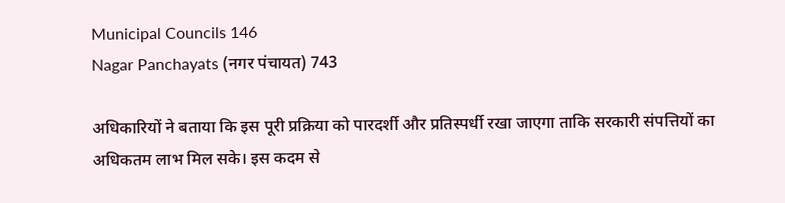Municipal Councils 146
Nagar Panchayats (नगर पंचायत) 743

अधिकारियों ने बताया कि इस पूरी प्रक्रिया को पारदर्शी और प्रतिस्पर्धी रखा जाएगा ताकि सरकारी संपत्तियों का अधिकतम लाभ मिल सके। इस कदम से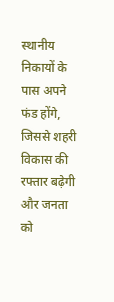स्थानीय निकायों के पास अपने फंड होंगे, जिससे शहरी विकास की रफ्तार बढ़ेगी और जनता को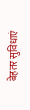बेहतर सुविधाएं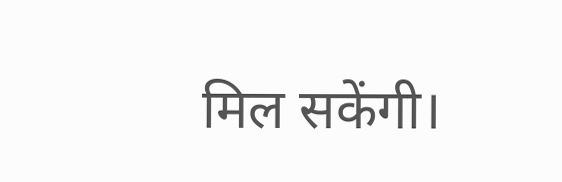मिल सकेंगी।